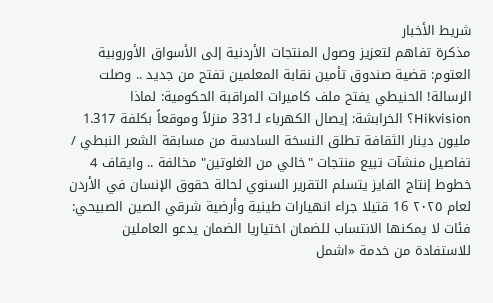شريط الأخبار
مذكرة تفاهم لتعزيز وصول المنتجات الأردنية إلى الأسواق الأوروبية العتوم: قضية صندوق تأمين نقابة المعلمين تفتح من جديد .. وصلت الرسالة! الحنيطي يفتح ملف كاميرات المراقبة الحكومية: لماذا Hikvision؟ الخرابشة: إيصال الكهرباء لـ331 منزلاً وموقعاً بكلفة 1.317 مليون دينار الثقافة تطلق النسخة السادسة من مسابقة الشعر النبطي / تفاصيل منشآت تبيع منتجات "خالي من الغلوتين" مخالفة .. وايقاف 4 خطوط إنتاج الفايز يتسلم التقرير السنوي لحالة حقوق الإنسان في الأردن لعام ٢٠٢٥ 16 قتيلا جراء انهيارات طينية وأرضية شرقي الصين الصبيحي: فئات لا يمكنها الانتساب للضمان اختياريا الضمان يدعو العاملين للاستفادة من خدمة «اشمل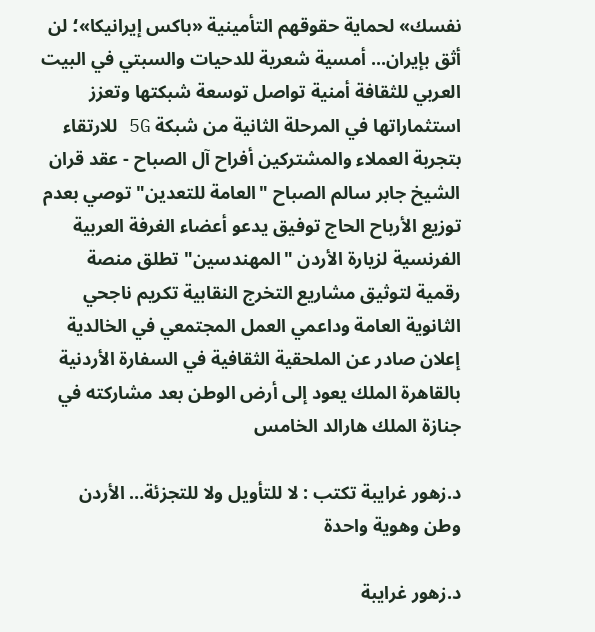نفسك» لحماية حقوقهم التأمينية «باكس إيرانيكا»؛ لن أثق بإيران... أمسية شعرية للدحيات والسبتي في البيت العربي للثقافة أمنية تواصل توسعة شبكتها وتعزز استثماراتها في المرحلة الثانية من شبكة 5G للارتقاء بتجربة العملاء والمشتركين أفراح آل الصباح - عقد قران الشيخ جابر سالم الصباح "العامة للتعدين" توصي بعدم توزيع الأرباح الحاج توفيق يدعو أعضاء الغرفة العربية الفرنسية لزيارة الأردن "المهندسين" تطلق منصة رقمية لتوثيق مشاريع التخرج النقابية تكريم ناجحي الثانوية العامة وداعمي العمل المجتمعي في الخالدية إعلان صادر عن الملحقية الثقافية في السفارة الأردنية بالقاهرة الملك يعود إلى أرض الوطن بعد مشاركته في جنازة الملك هارالد الخامس

د.زهور غرايبة تكتب : لا للتأويل ولا للتجزئة… الأردن وطن وهوية واحدة

د.زهور غرايبة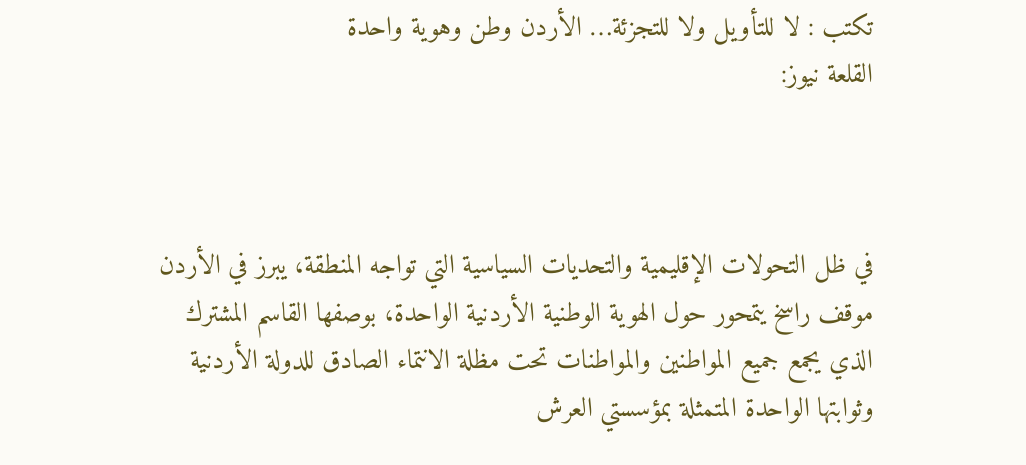تكتب : لا للتأويل ولا للتجزئة… الأردن وطن وهوية واحدة
القلعة نيوز:



في ظل التحولات الإقليمية والتحديات السياسية التي تواجه المنطقة، يبرز في الأردن موقف راسخ يتمحور حول الهوية الوطنية الأردنية الواحدة، بوصفها القاسم المشترك الذي يجمع جميع المواطنين والمواطنات تحت مظلة الانتماء الصادق للدولة الأردنية وثوابتها الواحدة المتمثلة بمؤسستي العرش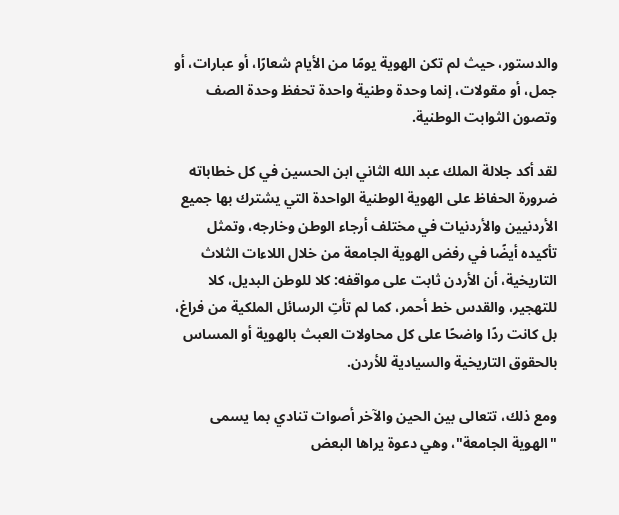والدستور، حيث لم تكن الهوية يومًا من الأيام شعارًا، أو عبارات، أو جمل، أو مقولات، إنما وحدة وطنية واحدة تحفظ وحدة الصف وتصون الثوابت الوطنية.

لقد أكد جلالة الملك عبد الله الثاني ابن الحسين في كل خطاباته ضرورة الحفاظ على الهوية الوطنية الواحدة التي يشترك بها جميع الأردنيين والأردنيات في مختلف أرجاء الوطن وخارجه، وتمثل تأكيده أيضًا في رفض الهوية الجامعة من خلال اللاءات الثلاث التاريخية، أن الأردن ثابت على مواقفه: كلا للوطن البديل، كلا للتهجير، والقدس خط أحمر، كما لم تأتِ الرسائل الملكية من فراغ، بل كانت ردًا واضحًا على كل محاولات العبث بالهوية أو المساس بالحقوق التاريخية والسيادية للأردن.

ومع ذلك، تتعالى بين الحين والآخر أصوات تنادي بما يسمى "الهوية الجامعة"، وهي دعوة يراها البعض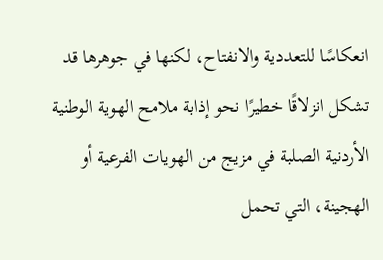انعكاسًا للتعددية والانفتاح، لكنها في جوهرها قد تشكل انزلاقًا خطيرًا نحو إذابة ملامح الهوية الوطنية الأردنية الصلبة في مزيج من الهويات الفرعية أو الهجينة، التي تحمل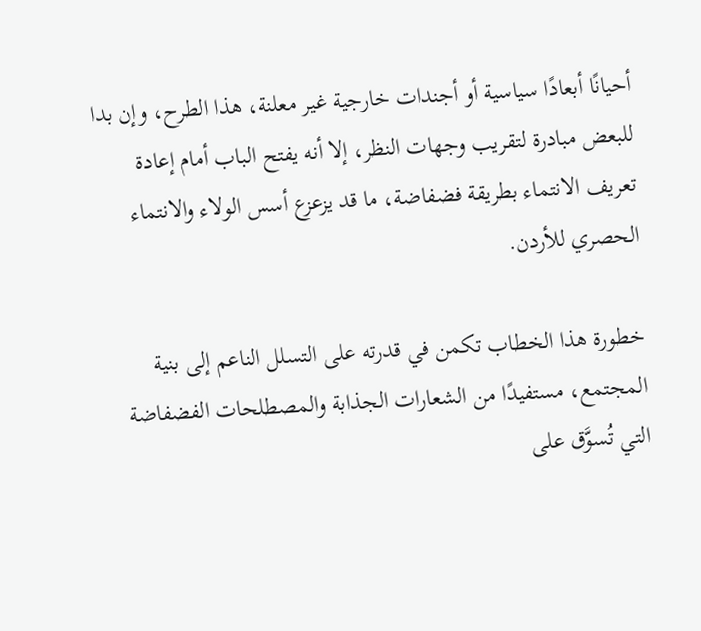أحيانًا أبعادًا سياسية أو أجندات خارجية غير معلنة، هذا الطرح، وإن بدا للبعض مبادرة لتقريب وجهات النظر، إلا أنه يفتح الباب أمام إعادة تعريف الانتماء بطريقة فضفاضة، ما قد يزعزع أسس الولاء والانتماء الحصري للأردن.

خطورة هذا الخطاب تكمن في قدرته على التسلل الناعم إلى بنية المجتمع، مستفيدًا من الشعارات الجذابة والمصطلحات الفضفاضة التي تُسوَّق على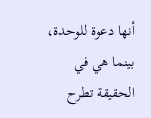أنها دعوة للوحدة، بينما هي في الحقيقة تطرح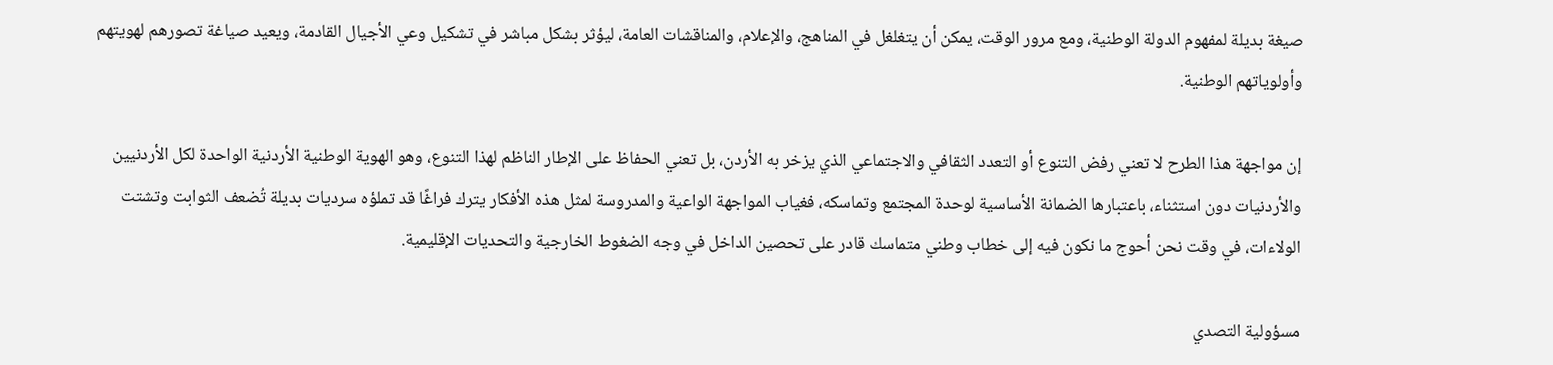صيغة بديلة لمفهوم الدولة الوطنية، ومع مرور الوقت، يمكن أن يتغلغل في المناهج، والإعلام، والمناقشات العامة، ليؤثر بشكل مباشر في تشكيل وعي الأجيال القادمة، ويعيد صياغة تصورهم لهويتهم وأولوياتهم الوطنية.

إن مواجهة هذا الطرح لا تعني رفض التنوع أو التعدد الثقافي والاجتماعي الذي يزخر به الأردن، بل تعني الحفاظ على الإطار الناظم لهذا التنوع، وهو الهوية الوطنية الأردنية الواحدة لكل الأردنيين والأردنيات دون استثناء، باعتبارها الضمانة الأساسية لوحدة المجتمع وتماسكه، فغياب المواجهة الواعية والمدروسة لمثل هذه الأفكار يترك فراغًا قد تملؤه سرديات بديلة تُضعف الثوابت وتشتت الولاءات، في وقت نحن أحوج ما نكون فيه إلى خطاب وطني متماسك قادر على تحصين الداخل في وجه الضغوط الخارجية والتحديات الإقليمية.

مسؤولية التصدي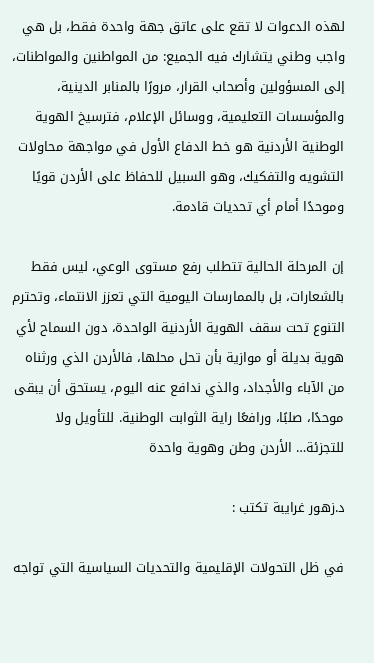لهذه الدعوات لا تقع على عاتق جهة واحدة فقط، بل هي واجب وطني يتشارك فيه الجميع: من المواطنين والمواطنات، إلى المسؤولين وأصحاب القرار، مرورًا بالمنابر الدينية، والمؤسسات التعليمية، ووسائل الإعلام، فترسيخ الهوية الوطنية الأردنية هو خط الدفاع الأول في مواجهة محاولات التشويه والتفكيك، وهو السبيل للحفاظ على الأردن قويًا وموحدًا أمام أي تحديات قادمة.

إن المرحلة الحالية تتطلب رفع مستوى الوعي، ليس فقط بالشعارات، بل بالممارسات اليومية التي تعزز الانتماء، وتحترم التنوع تحت سقف الهوية الأردنية الواحدة، دون السماح لأي هوية بديلة أو موازية بأن تحل محلها، فالأردن الذي ورثناه من الآباء والأجداد، والذي ندافع عنه اليوم، يستحق أن يبقى موحدًا، صلبًا، ورافعًا راية الثوابت الوطنية. للتأويل ولا للتجزئة… الأردن وطن وهوية واحدة

د.زهور غرايبة تكتب :

في ظل التحولات الإقليمية والتحديات السياسية التي تواجه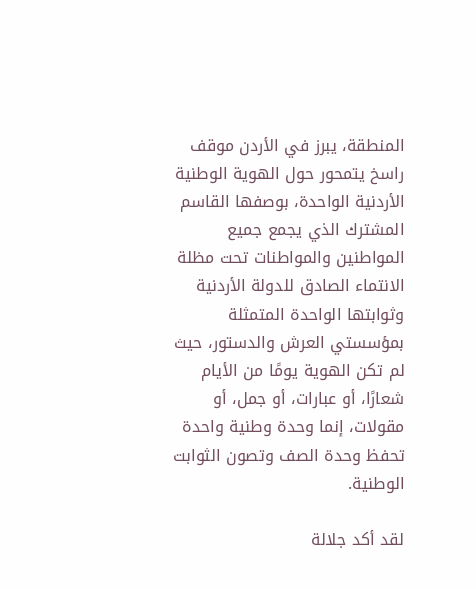المنطقة، يبرز في الأردن موقف راسخ يتمحور حول الهوية الوطنية الأردنية الواحدة، بوصفها القاسم المشترك الذي يجمع جميع المواطنين والمواطنات تحت مظلة الانتماء الصادق للدولة الأردنية وثوابتها الواحدة المتمثلة بمؤسستي العرش والدستور، حيث لم تكن الهوية يومًا من الأيام شعارًا، أو عبارات، أو جمل، أو مقولات، إنما وحدة وطنية واحدة تحفظ وحدة الصف وتصون الثوابت الوطنية.

لقد أكد جلالة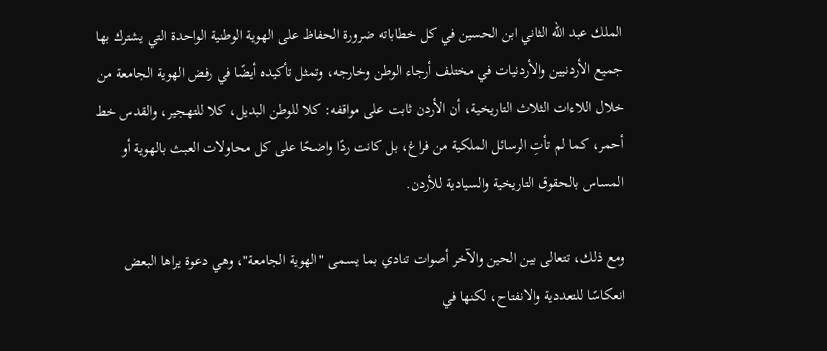الملك عبد الله الثاني ابن الحسين في كل خطاباته ضرورة الحفاظ على الهوية الوطنية الواحدة التي يشترك بها جميع الأردنيين والأردنيات في مختلف أرجاء الوطن وخارجه، وتمثل تأكيده أيضًا في رفض الهوية الجامعة من خلال اللاءات الثلاث التاريخية، أن الأردن ثابت على مواقفه: كلا للوطن البديل، كلا للتهجير، والقدس خط أحمر، كما لم تأتِ الرسائل الملكية من فراغ، بل كانت ردًا واضحًا على كل محاولات العبث بالهوية أو المساس بالحقوق التاريخية والسيادية للأردن.

ومع ذلك، تتعالى بين الحين والآخر أصوات تنادي بما يسمى "الهوية الجامعة"، وهي دعوة يراها البعض انعكاسًا للتعددية والانفتاح، لكنها في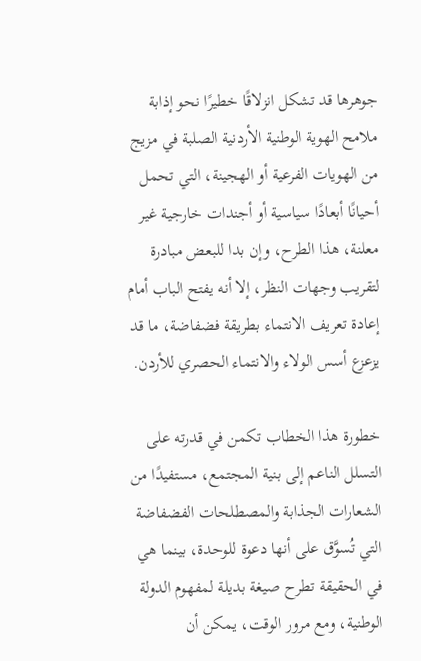جوهرها قد تشكل انزلاقًا خطيرًا نحو إذابة ملامح الهوية الوطنية الأردنية الصلبة في مزيج من الهويات الفرعية أو الهجينة، التي تحمل أحيانًا أبعادًا سياسية أو أجندات خارجية غير معلنة، هذا الطرح، وإن بدا للبعض مبادرة لتقريب وجهات النظر، إلا أنه يفتح الباب أمام إعادة تعريف الانتماء بطريقة فضفاضة، ما قد يزعزع أسس الولاء والانتماء الحصري للأردن.

خطورة هذا الخطاب تكمن في قدرته على التسلل الناعم إلى بنية المجتمع، مستفيدًا من الشعارات الجذابة والمصطلحات الفضفاضة التي تُسوَّق على أنها دعوة للوحدة، بينما هي في الحقيقة تطرح صيغة بديلة لمفهوم الدولة الوطنية، ومع مرور الوقت، يمكن أن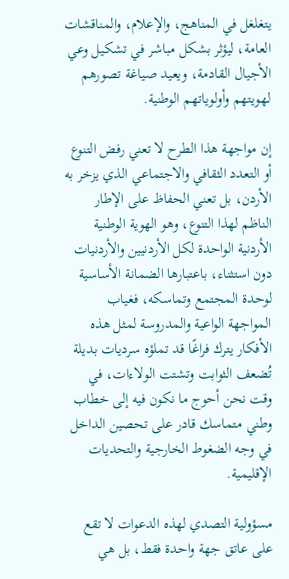يتغلغل في المناهج، والإعلام، والمناقشات العامة، ليؤثر بشكل مباشر في تشكيل وعي الأجيال القادمة، ويعيد صياغة تصورهم لهويتهم وأولوياتهم الوطنية.

إن مواجهة هذا الطرح لا تعني رفض التنوع أو التعدد الثقافي والاجتماعي الذي يزخر به الأردن، بل تعني الحفاظ على الإطار الناظم لهذا التنوع، وهو الهوية الوطنية الأردنية الواحدة لكل الأردنيين والأردنيات دون استثناء، باعتبارها الضمانة الأساسية لوحدة المجتمع وتماسكه، فغياب المواجهة الواعية والمدروسة لمثل هذه الأفكار يترك فراغًا قد تملؤه سرديات بديلة تُضعف الثوابت وتشتت الولاءات، في وقت نحن أحوج ما نكون فيه إلى خطاب وطني متماسك قادر على تحصين الداخل في وجه الضغوط الخارجية والتحديات الإقليمية.

مسؤولية التصدي لهذه الدعوات لا تقع على عاتق جهة واحدة فقط، بل هي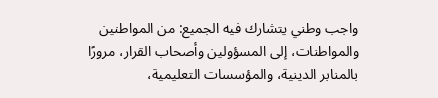واجب وطني يتشارك فيه الجميع: من المواطنين والمواطنات، إلى المسؤولين وأصحاب القرار، مرورًا بالمنابر الدينية، والمؤسسات التعليمية،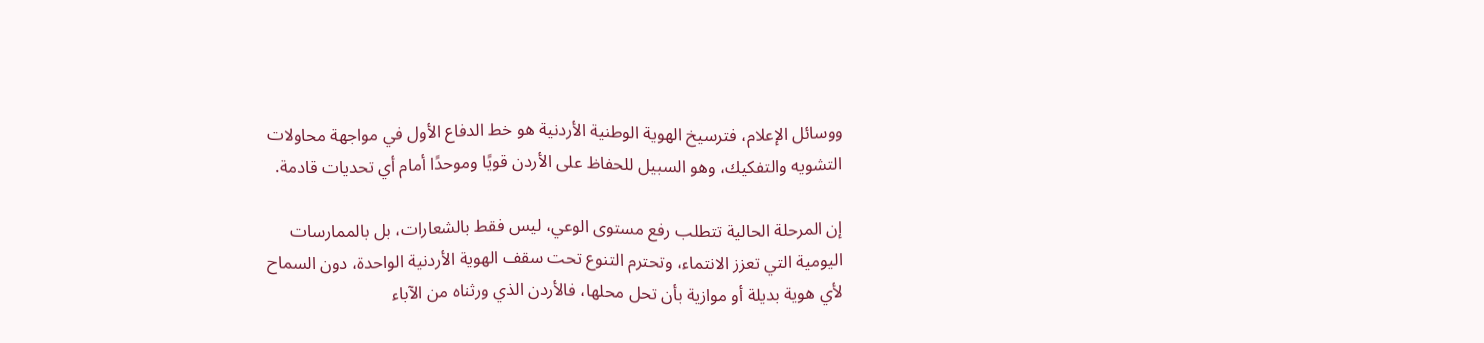ووسائل الإعلام، فترسيخ الهوية الوطنية الأردنية هو خط الدفاع الأول في مواجهة محاولات التشويه والتفكيك، وهو السبيل للحفاظ على الأردن قويًا وموحدًا أمام أي تحديات قادمة.

إن المرحلة الحالية تتطلب رفع مستوى الوعي، ليس فقط بالشعارات، بل بالممارسات اليومية التي تعزز الانتماء، وتحترم التنوع تحت سقف الهوية الأردنية الواحدة، دون السماح لأي هوية بديلة أو موازية بأن تحل محلها، فالأردن الذي ورثناه من الآباء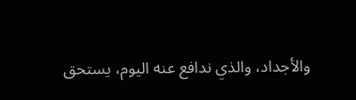والأجداد، والذي ندافع عنه اليوم، يستحق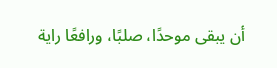أن يبقى موحدًا، صلبًا، ورافعًا راية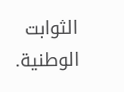الثوابت الوطنية.